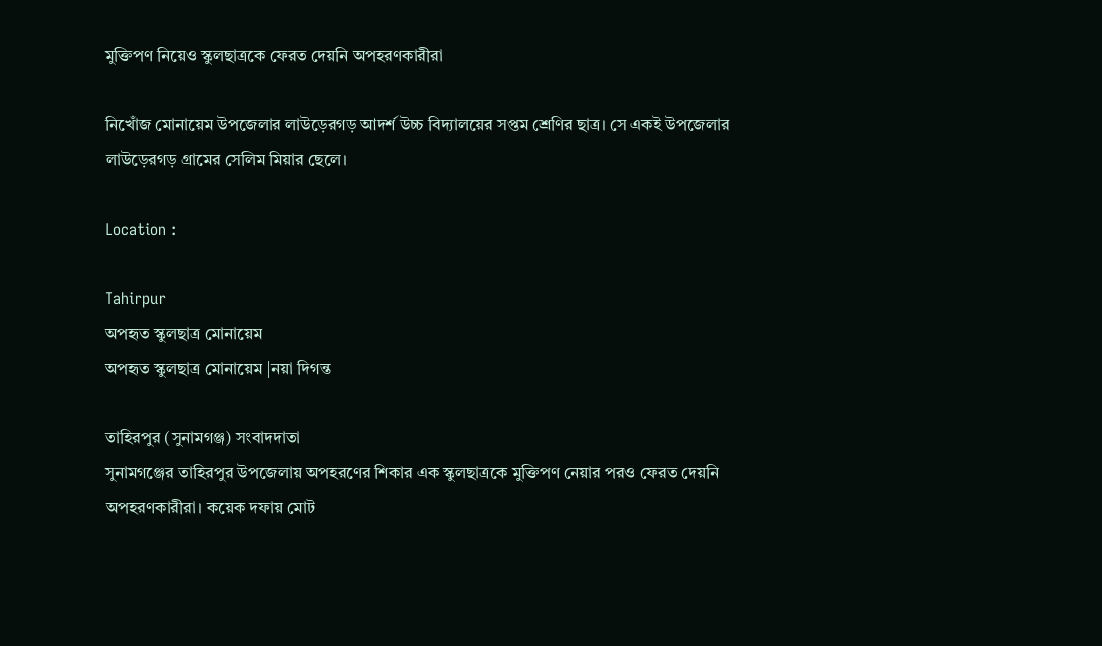মুক্তিপণ নিয়েও স্কুলছাত্রকে ফেরত দেয়নি অপহরণকারীরা

নিখোঁজ মোনায়েম উপজেলার লাউড়েরগড় আদর্শ উচ্চ বিদ্যালয়ের সপ্তম শ্রেণির ছাত্র। সে একই উপজেলার লাউড়েরগড় গ্রামের সেলিম মিয়ার ছেলে।

Location :

Tahirpur
অপহৃত স্কুলছাত্র মোনায়েম
অপহৃত স্কুলছাত্র মোনায়েম |নয়া দিগন্ত

তাহিরপুর (সুনামগঞ্জ) সংবাদদাতা
সুনামগঞ্জের তাহিরপুর উপজেলায় অপহরণের শিকার এক স্কুলছাত্রকে মুক্তিপণ নেয়ার পরও ফেরত দেয়নি অপহরণকারীরা। কয়েক দফায় মোট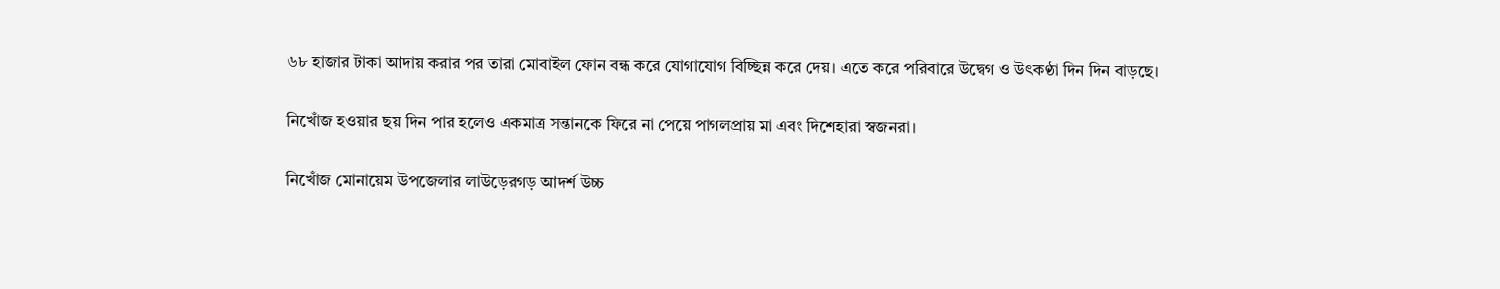৬৮ হাজার টাকা আদায় করার পর তারা মোবাইল ফোন বন্ধ করে যোগাযোগ বিচ্ছিন্ন করে দেয়। এতে করে পরিবারে উদ্বেগ ও উৎকণ্ঠা দিন দিন বাড়ছে।

নিখোঁজ হওয়ার ছয় দিন পার হলেও একমাত্র সন্তানকে ফিরে না পেয়ে পাগলপ্রায় মা এবং দিশেহারা স্বজনরা।

নিখোঁজ মোনায়েম উপজেলার লাউড়েরগড় আদর্শ উচ্চ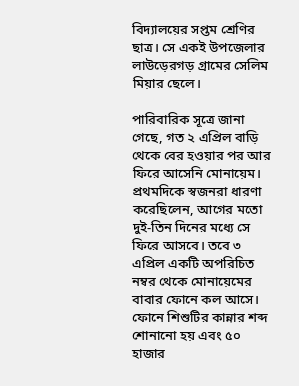বিদ্যালয়ের সপ্তম শ্রেণির ছাত্র। সে একই উপজেলার লাউড়েরগড় গ্রামের সেলিম মিয়ার ছেলে।

পারিবারিক সূত্রে জানা গেছে, গত ২ এপ্রিল বাড়ি থেকে বের হওয়ার পর আর ফিরে আসেনি মোনায়েম। প্রথমদিকে স্বজনরা ধারণা করেছিলেন, আগের মতো দুই-তিন দিনের মধ্যে সে ফিরে আসবে। তবে ৩ এপ্রিল একটি অপরিচিত নম্বর থেকে মোনায়েমের বাবার ফোনে কল আসে। ফোনে শিশুটির কান্নার শব্দ শোনানো হয় এবং ৫০ হাজার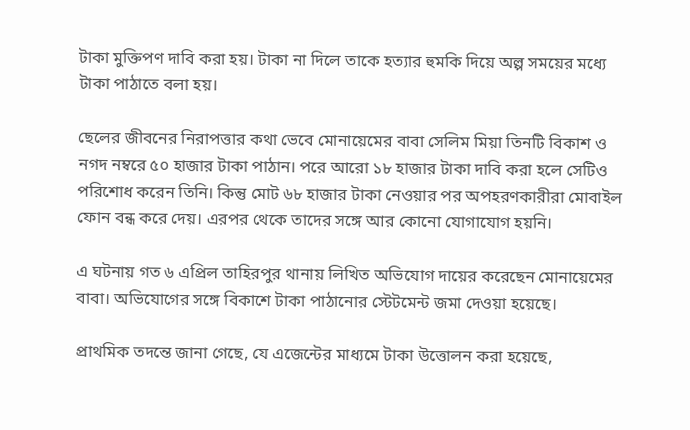টাকা মুক্তিপণ দাবি করা হয়। টাকা না দিলে তাকে হত্যার হুমকি দিয়ে অল্প সময়ের মধ্যে টাকা পাঠাতে বলা হয়।

ছেলের জীবনের নিরাপত্তার কথা ভেবে মোনায়েমের বাবা সেলিম মিয়া তিনটি বিকাশ ও নগদ নম্বরে ৫০ হাজার টাকা পাঠান। পরে আরো ১৮ হাজার টাকা দাবি করা হলে সেটিও পরিশোধ করেন তিনি। কিন্তু মোট ৬৮ হাজার টাকা নেওয়ার পর অপহরণকারীরা মোবাইল ফোন বন্ধ করে দেয়। এরপর থেকে তাদের সঙ্গে আর কোনো যোগাযোগ হয়নি।

এ ঘটনায় গত ৬ এপ্রিল তাহিরপুর থানায় লিখিত অভিযোগ দায়ের করেছেন মোনায়েমের বাবা। অভিযোগের সঙ্গে বিকাশে টাকা পাঠানোর স্টেটমেন্ট জমা দেওয়া হয়েছে।

প্রাথমিক তদন্তে জানা গেছে, যে এজেন্টের মাধ্যমে টাকা উত্তোলন করা হয়েছে,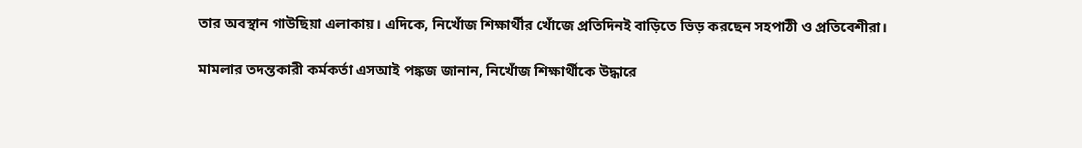তার অবস্থান গাউছিয়া এলাকায়। এদিকে, নিখোঁজ শিক্ষার্থীর খোঁজে প্রতিদিনই বাড়িতে ভিড় করছেন সহপাঠী ও প্রতিবেশীরা।

মামলার তদন্তকারী কর্মকর্তা এসআই পঙ্কজ জানান, নিখোঁজ শিক্ষার্থীকে উদ্ধারে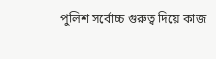পুলিশ সর্বোচ্চ গুরুত্ব দিয়ে কাজ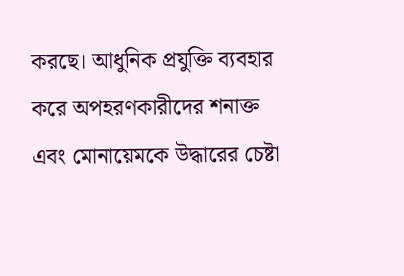করছে। আধুনিক প্রযুক্তি ব্যবহার করে অপহরণকারীদের শনাক্ত এবং মোনায়েমকে উদ্ধারের চেষ্টা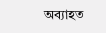অব্যাহত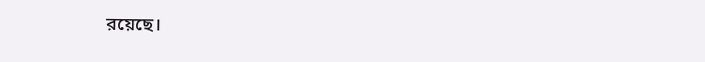রয়েছে।